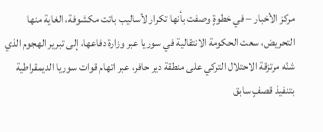مركز الأخبار – في خطوةٍ وصفت بأنها تكرار لأساليب باتت مكشوفة، الغاية منها التحريض، سعت الحكومة الانتقالية في سوريا عبر وزارة دفاعها، إلى تبرير الهجوم الذي شنّه مرتزقة الاحتلال التركي على منطقة دير حافر، عبر اتهام قوات سوريا الديمقراطية بتنفيذ قصفٍ سابق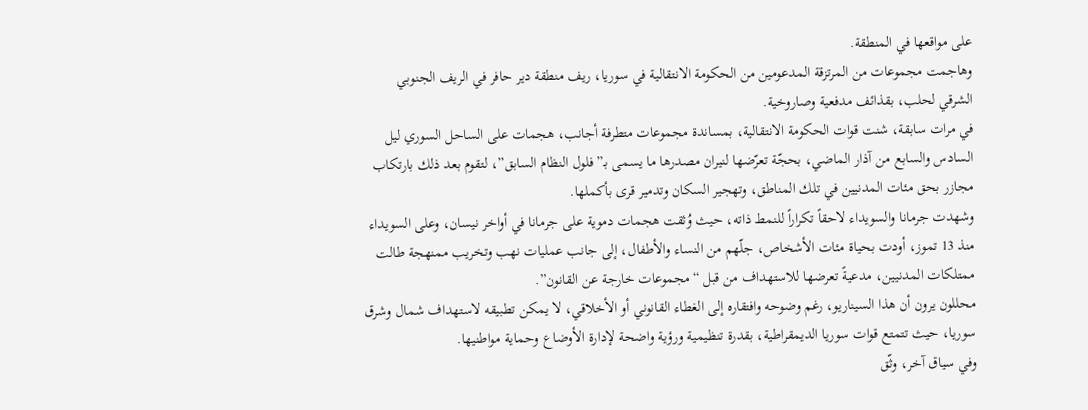على مواقعها في المنطقة.
وهاجمت مجموعات من المرتزقة المدعومين من الحكومة الانتقالية في سوريا، ريف منطقة دير حافر في الريف الجنوبي الشرقي لحلب، بقذائف مدفعية وصاروخية.
في مرات سابقة، شنت قوات الحكومة الانتقالية، بمساندة مجموعات متطرفة أجانب، هجمات على الساحل السوري ليل السادس والسابع من آذار الماضي، بحجّة تعرّضها لنيران مصدرها ما يسمى بـ”فلول النظام السابق”، لتقوم بعد ذلك بارتكاب مجازر بحق مئات المدنيين في تلك المناطق، وتهجير السكان وتدمير قرى بأكملها.
وشهدت جرمانا والسويداء لاحقاً تكراراً للنمط ذاته، حيث وُثقت هجمات دموية على جرمانا في أواخر نيسان، وعلى السويداء منذ 13 تموز، أودت بحياة مئات الأشخاص، جلّهم من النساء والأطفال، إلى جانب عمليات نهب وتخريب ممنهجة طالت ممتلكات المدنيين، مدعيةً تعرضها للاستهداف من قبل “مجموعات خارجة عن القانون”.
محللون يرون أن هذا السيناريو، رغم وضوحه وافتقاره إلى الغطاء القانوني أو الأخلاقي، لا يمكن تطبيقه لاستهداف شمال وشرق سوريا، حيث تتمتع قوات سوريا الديمقراطية، بقدرة تنظيمية ورؤية واضحة لإدارة الأوضاع وحماية مواطنيها.
وفي سياق آخر، وثّق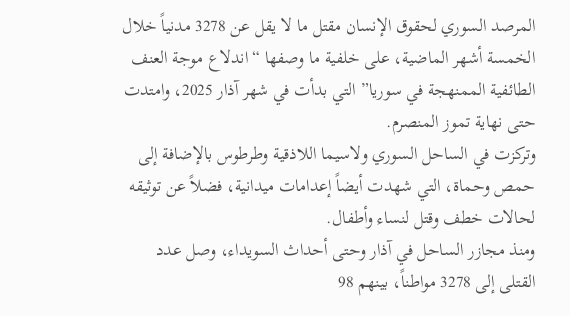المرصد السوري لحقوق الإنسان مقتل ما لا يقل عن 3278 مدنياً خلال الخمسة أشهر الماضية، على خلفية ما وصفها “اندلاع موجة العنف الطائفية الممنهجة في سوريا” التي بدأت في شهر آذار 2025، وامتدت حتى نهاية تموز المنصرم.
وتركزت في الساحل السوري ولاسيما اللاذقية وطرطوس بالإضافة إلى حمص وحماة، التي شهدت أيضاً إعدامات ميدانية، فضلاً عن توثيقه لحالات خطف وقتل لنساء وأطفال.
ومنذ مجازر الساحل في آذار وحتى أحداث السويداء، وصل عدد القتلى إلى 3278 مواطناً، بينهم 98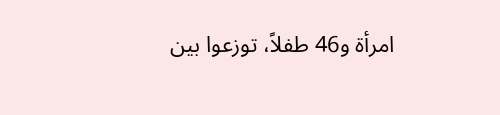امرأة و46 طفلاً، توزعوا بين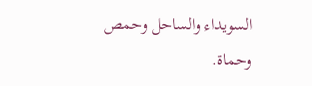السويداء والساحل وحمص وحماة.